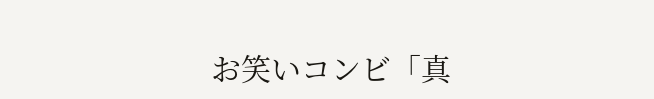お笑いコンビ「真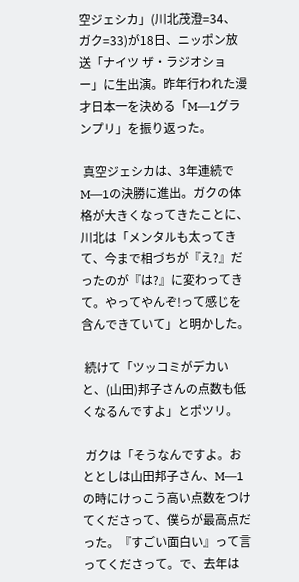空ジェシカ」(川北茂澄=34、ガク=33)が18日、ニッポン放送「ナイツ ザ・ラジオショー」に生出演。昨年行われた漫才日本一を決める「M―1グランプリ」を振り返った。

 真空ジェシカは、3年連続でM―1の決勝に進出。ガクの体格が大きくなってきたことに、川北は「メンタルも太ってきて、今まで相づちが『え?』だったのが『は?』に変わってきて。やってやんぞ!って感じを含んできていて」と明かした。

 続けて「ツッコミがデカいと、(山田)邦子さんの点数も低くなるんですよ」とポツリ。

 ガクは「そうなんですよ。おととしは山田邦子さん、M―1の時にけっこう高い点数をつけてくださって、僕らが最高点だった。『すごい面白い』って言ってくださって。で、去年は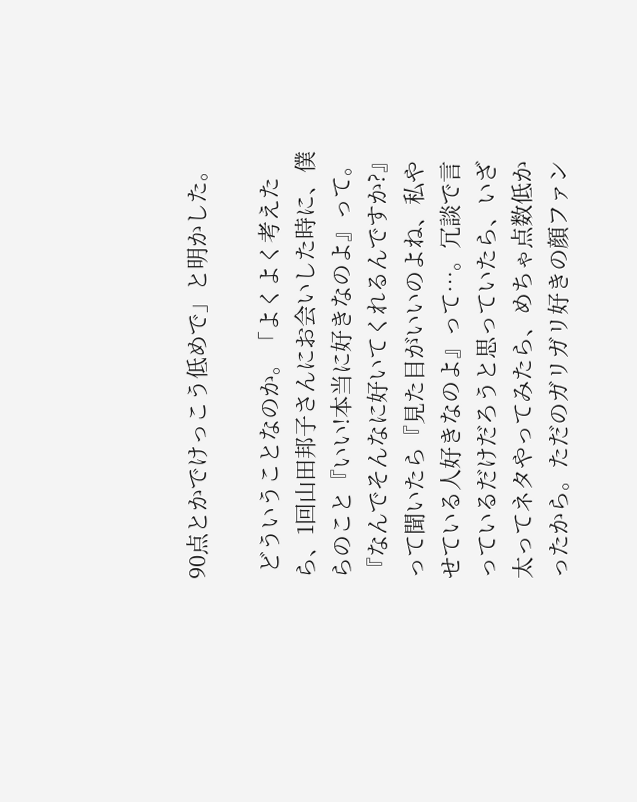90点とかでけっこう低めで」と明かした。

 どういうことなのか。「よくよく考えたら、1回山田邦子さんにお会いした時に、僕らのこと『いい!本当に好きなのよ』って。『なんでそんなに好いてくれるんですか?』って聞いたら『見た目がいいのよね、私やせている人好きなのよ』って…。冗談で言っているだけだろうと思っていたら、いざ太ってネタやってみたら、めちゃ点数低かったから。ただのガリガリ好きの顔ファン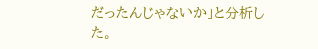だったんじゃないか」と分析した。